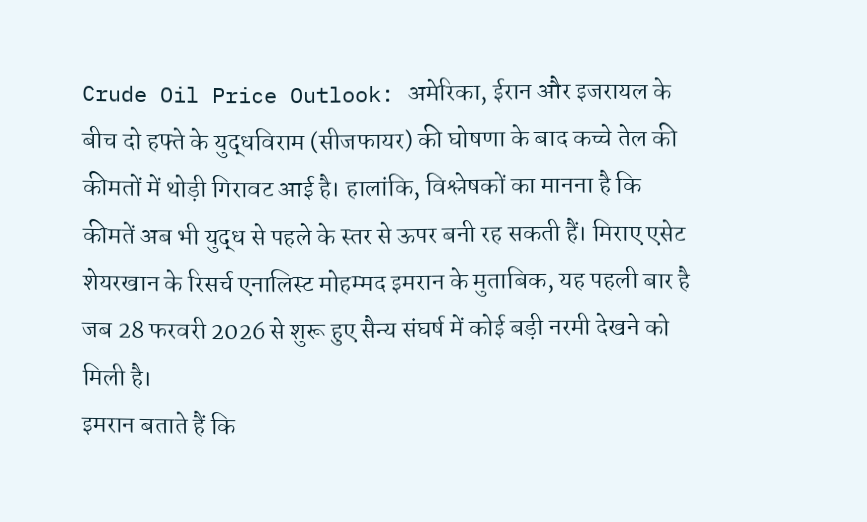Crude Oil Price Outlook: अमेरिका, ईरान और इजरायल के बीच दो हफ्ते के युद्धविराम (सीजफायर) की घोषणा के बाद कच्चे तेल की कीमतों में थोड़ी गिरावट आई है। हालांकि, विश्लेषकों का मानना है कि कीमतें अब भी युद्ध से पहले के स्तर से ऊपर बनी रह सकती हैं। मिराए एसेट शेयरखान के रिसर्च एनालिस्ट मोहम्मद इमरान के मुताबिक, यह पहली बार है जब 28 फरवरी 2026 से शुरू हुए सैन्य संघर्ष में कोई बड़ी नरमी देखने को मिली है।
इमरान बताते हैं कि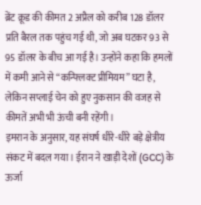ब्रेंट क्रूड की कीमत 2 अप्रैल को करीब 128 डॉलर प्रति बैरल तक पहुंच गई थी, जो अब घटकर 93 से 95 डॉलर के बीच आ गई है। उन्होंने कहा कि हमलों में कमी आने से “कन्फ्लिक्ट प्रीमियम” घटा है, लेकिन सप्लाई चेन को हुए नुकसान की वजह से कीमतें अभी भी ऊंची बनी रहेंगी।
इमरान के अनुसार, यह संघर्ष धीरे-धीरे बड़े क्षेत्रीय संकट में बदल गया। ईरान ने खाड़ी देशों (GCC) के ऊर्जा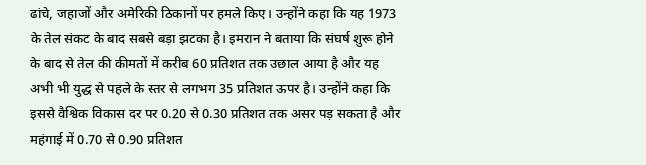ढांचे, जहाजों और अमेरिकी ठिकानों पर हमले किए। उन्होंने कहा कि यह 1973 के तेल संकट के बाद सबसे बड़ा झटका है। इमरान ने बताया कि संघर्ष शुरू होने के बाद से तेल की कीमतों में करीब 60 प्रतिशत तक उछाल आया है और यह अभी भी युद्ध से पहले के स्तर से लगभग 35 प्रतिशत ऊपर है। उन्होंने कहा कि इससे वैश्विक विकास दर पर 0.20 से 0.30 प्रतिशत तक असर पड़ सकता है और महंगाई में 0.70 से 0.90 प्रतिशत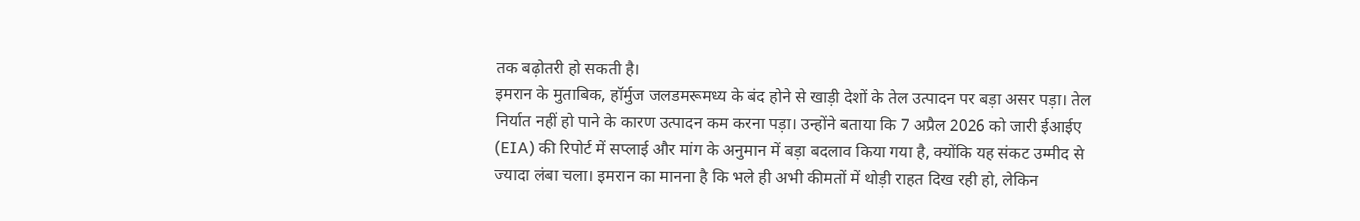तक बढ़ोतरी हो सकती है।
इमरान के मुताबिक, हॉर्मुज जलडमरूमध्य के बंद होने से खाड़ी देशों के तेल उत्पादन पर बड़ा असर पड़ा। तेल निर्यात नहीं हो पाने के कारण उत्पादन कम करना पड़ा। उन्होंने बताया कि 7 अप्रैल 2026 को जारी ईआईए (EIA) की रिपोर्ट में सप्लाई और मांग के अनुमान में बड़ा बदलाव किया गया है, क्योंकि यह संकट उम्मीद से ज्यादा लंबा चला। इमरान का मानना है कि भले ही अभी कीमतों में थोड़ी राहत दिख रही हो, लेकिन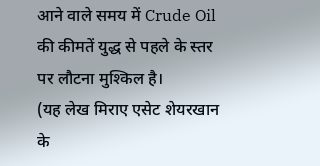आने वाले समय में Crude Oil की कीमतें युद्ध से पहले के स्तर पर लौटना मुश्किल है।
(यह लेख मिराए एसेट शेयरखान के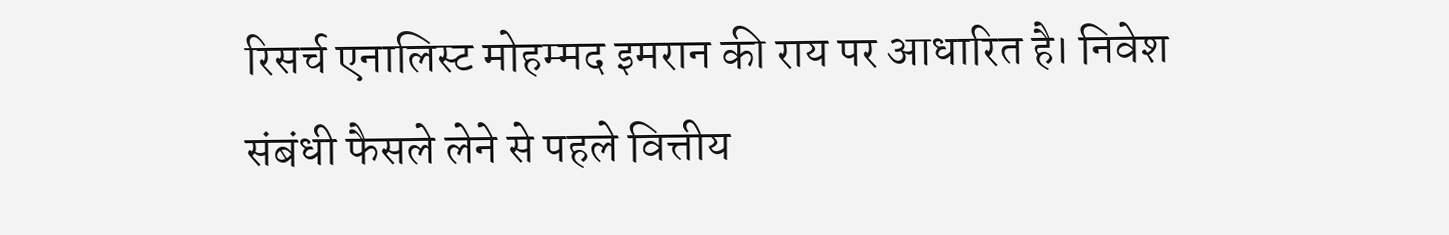रिसर्च एनालिस्ट मोहम्मद इमरान की राय पर आधारित है। निवेश संबंधी फैसले लेने से पहले वित्तीय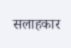सलाहकार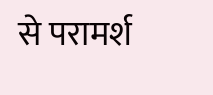से परामर्श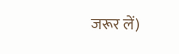जरूर लें)